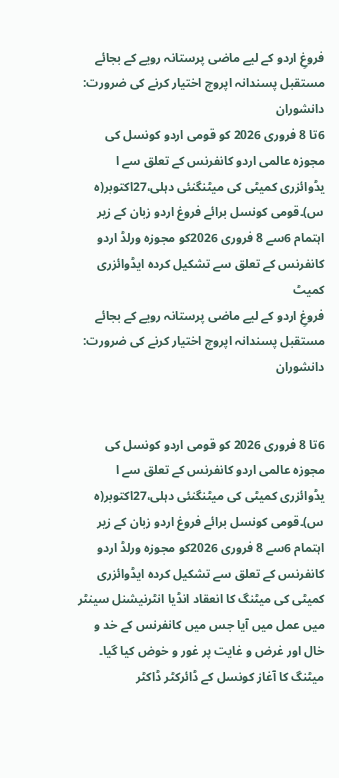فروغِ اردو کے لیے ماضی پرستانہ رویے کے بجائے مستقبل پسندانہ اپروچ اختیار کرنے کی ضرورت: دانشوران
6تا 8 فروری 2026 کو قومی اردو کونسل کی مجوزہ عالمی اردو کانفرنس کے تعلق سے ا یڈوائزری کمیٹی کی میٹنگنئی دہلی،27اکتوبر(ہ س)۔قومی کونسل برائے فروغ اردو زبان کے زیر اہتمام 6سے 8 فروری 2026کو مجوزہ ورلڈ اردو کانفرنس کے تعلق سے تشکیل کردہ ایڈوائزری کمیٹ
فروغِ اردو کے لیے ماضی پرستانہ رویے کے بجائے مستقبل پسندانہ اپروچ اختیار کرنے کی ضرورت: دانشوران


6تا 8 فروری 2026 کو قومی اردو کونسل کی مجوزہ عالمی اردو کانفرنس کے تعلق سے ا یڈوائزری کمیٹی کی میٹنگنئی دہلی،27اکتوبر(ہ س)۔قومی کونسل برائے فروغ اردو زبان کے زیر اہتمام 6سے 8 فروری 2026کو مجوزہ ورلڈ اردو کانفرنس کے تعلق سے تشکیل کردہ ایڈوائزری کمیٹی کی میٹنگ کا انعقاد انڈیا انٹرنیشنل سینٹر میں عمل میں آیا جس میں کانفرنس کے خد و خال اور غرض و غایت پر غور و خوض کیا گیا۔ میٹنگ کا آغاز کونسل کے ڈائرکٹر ڈاکٹر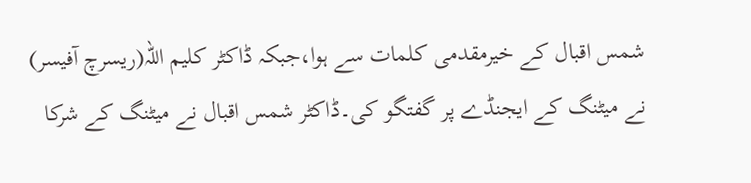شمس اقبال کے خیرمقدمی کلمات سے ہوا،جبکہ ڈاکٹر کلیم اللہ(ریسرچ آفیسر) نے میٹنگ کے ایجنڈے پر گفتگو کی۔ڈاکٹر شمس اقبال نے میٹنگ کے شرکا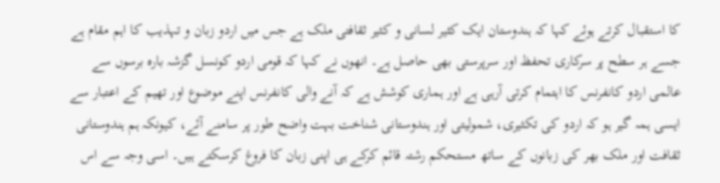کا استقبال کرتے ہوئے کہا کہ ہندوستان ایک کثیر لسانی و کثیر ثقافتی ملک ہے جس میں اردو زبان و تہذیب کا اہم مقام ہے جسے ہر سطح پر سرکاری تحفظ اور سرپرستی بھی حاصل ہے۔ انھوں نے کہا کہ قومی اردو کونسل گزشہ بارہ برسوں سے عالمی اردو کانفرنس کا اہتمام کرتی آرہی ہے اور ہماری کوشش ہے کہ آنے والی کانفرنس اپنے موضوع اور تھیم کے اعتبار سے ایسی ہمہ گیر ہو کہ اردو کی تکثیری، شمولیتی اور ہندوستانی شناخت بہت واضح طور پر سامنے آئے، کیونکہ ہم ہندوستانی ثقافت اور ملک بھر کی زبانوں کے ساتھ مستحکم رشتہ قائم کرکے ہی اپنی زبان کا فروغ کرسکتے ہیں۔ اسی وجہ سے اس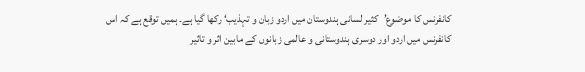کانفرنس کا موضوع’کثیر لسانی ہندوستان میں اردو زبان و تہذیب‘ رکھا گیا ہے۔ ہمیں توقع ہے کہ اس کانفرنس میں اردو اور دوسری ہندوستانی و عالمی زبانوں کے مابین اثر و تاثیر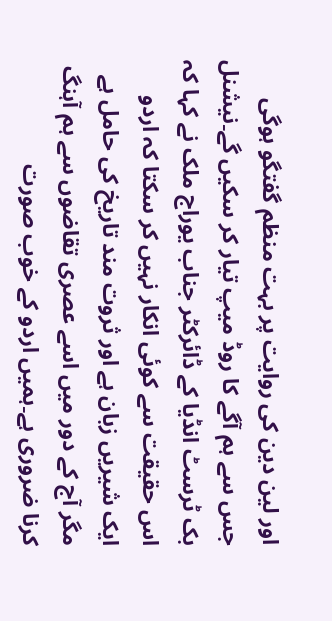اور لین دین کی روایت پر بہت منظم گفتگو ہوگی جس سے ہم آگے کا روڈ میپ تیار کر سکیں گے۔نیشنل بک ٹرسٹ انڈیا کے ڈائرکٹر جناب یوراج ملک نے کہا کہ اس حقیقت سے کوئی انکار نہیں کر سکتا کہ اردو ایک شیریں زبان ہے اور ثروت مند تاریخ کی حامل ہے مگر آج کے دور میں اسے عصری تقاضوں سے ہم آہنگ کرنا ضروری ہے۔ہمیں اردو کے خوب صورت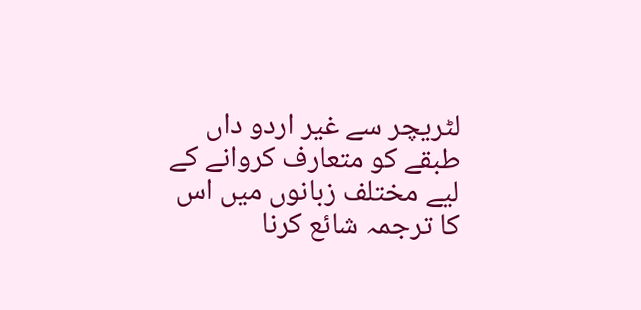لٹریچر سے غیر اردو داں طبقے کو متعارف کروانے کے لیے مختلف زبانوں میں اس کا ترجمہ شائع کرنا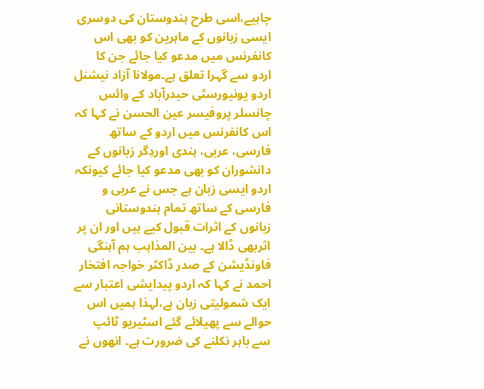چاہیے،اسی طرح ہندوستان کی دوسری ایسی زبانوں کے ماہرین کو بھی اس کانفرنس میں مدعو کیا جائے جن کا اردو سے گہرا تعلق ہے۔مولانا آزاد نیشنل اردو یونیورسٹی حیدرآباد کے وائس چانسلر پروفیسر عین الحسن نے کہا کہ اس کانفرنس میں اردو کے ساتھ فارسی، عربی، ہندی اوردِگر زبانوں کے دانشوران کو بھی مدعو کیا جائے کیونکہ اردو ایسی زبان ہے جس نے عربی و فارسی کے ساتھ تمام ہندوستانی زبانوں کے اثرات قبول کیے ہیں اور ان پر اثربھی ڈالا ہے۔ بین المذاہب ہم آہنگی فاونڈیشن کے صدر ڈاکٹر خواجہ افتخار احمد نے کہا کہ اردو پیدایشی اعتبار سے ایک شمولیتی زبان ہے،لہذا ہمیں اس حوالے سے پھیلائے گئے اسٹیریو ٹائپ سے باہر نکلنے کی ضرورت ہے۔ انھوں نے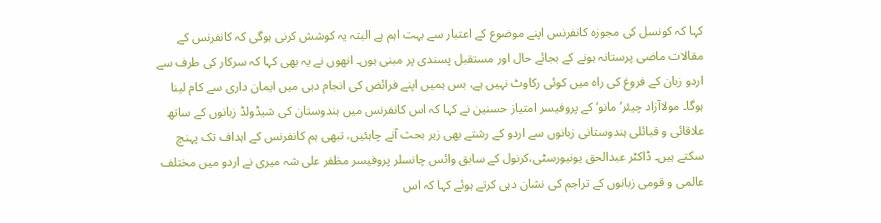کہا کہ کونسل کی مجوزہ کانفرنس اپنے موضوع کے اعتبار سے بہت اہم ہے البتہ یہ کوشش کرنی ہوگی کہ کانفرنس کے مقالات ماضی پرستانہ ہونے کے بجائے حال اور مستقبل پسندی پر مبنی ہوں۔ انھوں نے یہ بھی کہا کہ سرکار کی طرف سے اردو زبان کے فروغ کی راہ میں کوئی رکاوٹ نہیں ہے، بس ہمیں اپنے فرائض کی انجام دہی میں ایمان داری سے کام لینا ہوگا۔ مولاآزاد چیئر’مانو‘ کے پروفیسر امتیاز حسنین نے کہا کہ اس کانفرنس میں ہندوستان کی شیڈولڈ زبانوں کے ساتھ علاقائی و قبائلی ہندوستانی زبانوں سے اردو کے رشتے بھی زیر بحث آنے چاہئیں، تبھی ہم کانفرنس کے اہداف تک پہنچ سکتے ہیں۔ ڈاکٹر عبدالحق یونیورسٹی،کرنول کے سابق وائس چانسلر پروفیسر مظفر علی شہ میری نے اردو میں مختلف عالمی و قومی زبانوں کے تراجم کی نشان دہی کرتے ہوئے کہا کہ اس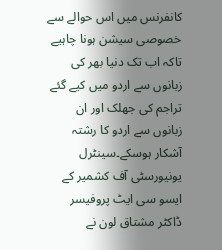کانفرنس میں اس حوالے سے خصوصی سیشن ہونا چاہیے تاکہ اب تک دنیا بھر کی زبانوں سے اردو میں کیے گئے تراجم کی جھلک اور ان زبانوں سے اردو کا رشتہ آشکار ہوسکے۔سینٹرل یونیورسٹی آف کشمیر کے ایسو سی ایٹ پروفیسر ڈاکٹر مشتاق لون نے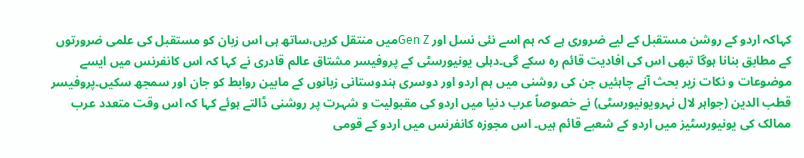کہاکہ اردو کے روشن مستقبل کے لیے ضروری ہے کہ ہم اسے نئی نسل اور Gen Zمیں منتقل کریں،ساتھ ہی اس زبان کو مستقبل کی علمی ضرورتوں کے مطابق بنانا ہوگا تبھی اس کی افادیت قائم رہ سکے گی۔دہلی یونیورسٹی کے پروفیسر مشتاق عالم قادری نے کہا کہ اس کانفرنس میں ایسے موضوعات و نکات زیر بحث آنے چاہئیں جن کی روشنی میں ہم اردو اور دوسری ہندوستانی زبانوں کے مابین روابط کو جان اور سمجھ سکیں۔پروفیسر قطب الدین (جواہر لال نہرویونیورسٹی) نے خصوصاً عرب دنیا میں اردو کی مقبولیت و شہرت پر روشنی ڈالتے ہوئے کہا کہ اس وقت متعدد عرب ممالک کی یونیورسٹیز میں اردو کے شعبے قائم ہیں۔ اس مجوزہ کانفرنس میں اردو کے قومی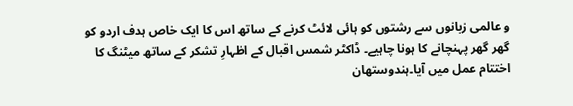و عالمی زبانوں سے رشتوں کو ہائی لائٹ کرنے کے ساتھ اس کا ایک خاص ہدف اردو کو گھر گھر پہنچانے کا ہونا چاہیے۔ ڈاکٹر شمس اقبال کے اظہارِ تشکر کے ساتھ میٹنگ کا اختتام عمل میں آیا۔ہندوستھان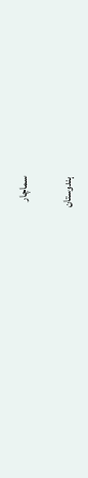سماچار

ہندوستان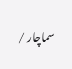سماچار /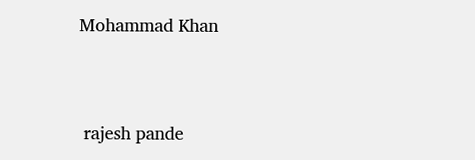Mohammad Khan


 rajesh pande